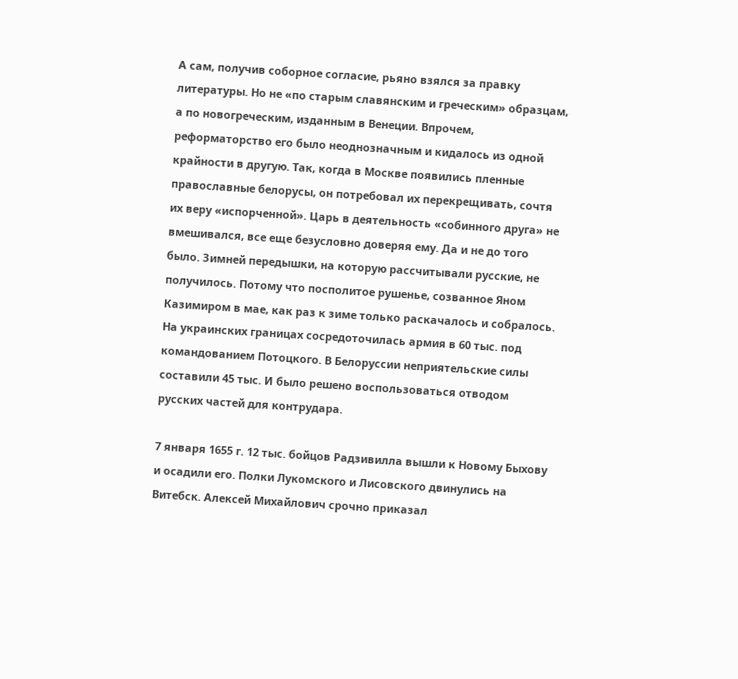А сам, получив соборное согласие, рьяно взялся за правку литературы. Но не «по старым славянским и греческим» образцам, а по новогреческим, изданным в Венеции. Впрочем, реформаторство его было неоднозначным и кидалось из одной крайности в другую. Так, когда в Москве появились пленные православные белорусы, он потребовал их перекрещивать, сочтя их веру «испорченной». Царь в деятельность «собинного друга» не вмешивался, все еще безусловно доверяя ему. Да и не до того было. Зимней передышки, на которую рассчитывали русские, не получилось. Потому что посполитое рушенье, созванное Яном Казимиром в мае, как раз к зиме только раскачалось и собралось. На украинских границах сосредоточилась армия в 60 тыс. под командованием Потоцкого. В Белоруссии неприятельские силы составили 45 тыс. И было решено воспользоваться отводом русских частей для контрудара.

7 января 1655 г. 12 тыс. бойцов Радзивилла вышли к Новому Быхову и осадили его. Полки Лукомского и Лисовского двинулись на Витебск. Алексей Михайлович срочно приказал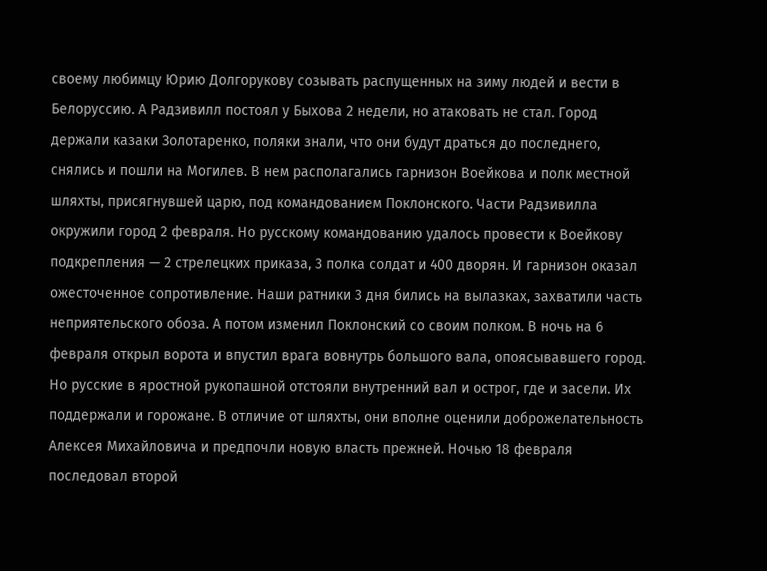своему любимцу Юрию Долгорукову созывать распущенных на зиму людей и вести в Белоруссию. А Радзивилл постоял у Быхова 2 недели, но атаковать не стал. Город держали казаки Золотаренко, поляки знали, что они будут драться до последнего, снялись и пошли на Могилев. В нем располагались гарнизон Воейкова и полк местной шляхты, присягнувшей царю, под командованием Поклонского. Части Радзивилла окружили город 2 февраля. Но русскому командованию удалось провести к Воейкову подкрепления — 2 стрелецких приказа, 3 полка солдат и 400 дворян. И гарнизон оказал ожесточенное сопротивление. Наши ратники 3 дня бились на вылазках, захватили часть неприятельского обоза. А потом изменил Поклонский со своим полком. В ночь на 6 февраля открыл ворота и впустил врага вовнутрь большого вала, опоясывавшего город. Но русские в яростной рукопашной отстояли внутренний вал и острог, где и засели. Их поддержали и горожане. В отличие от шляхты, они вполне оценили доброжелательность Алексея Михайловича и предпочли новую власть прежней. Ночью 18 февраля последовал второй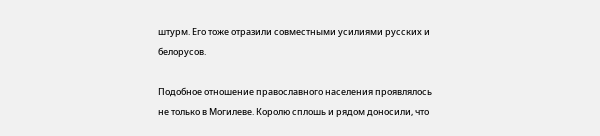штурм. Его тоже отразили совместными усилиями русских и белорусов.

Подобное отношение православного населения проявлялось не только в Могилеве. Королю сплошь и рядом доносили, что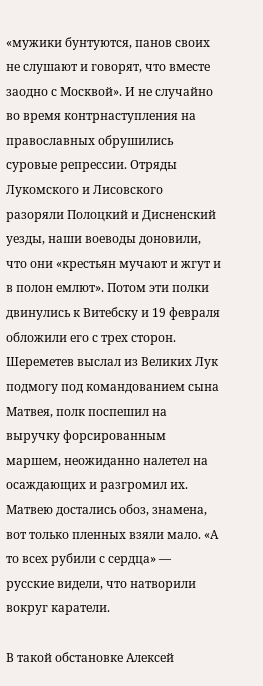«мужики бунтуются, панов своих не слушают и говорят, что вместе заодно с Москвой». И не случайно во время контрнаступления на православных обрушились суровые репрессии. Отряды Лукомского и Лисовского разоряли Полоцкий и Дисненский уезды, наши воеводы доновили, что они «крестьян мучают и жгут и в полон емлют». Потом эти полки двинулись к Витебску и 19 февраля обложили его с трех сторон. Шереметев выслал из Великих Лук подмогу под командованием сына Матвея, полк поспешил на выручку форсированным маршем, неожиданно налетел на осаждающих и разгромил их. Матвею достались обоз, знамена, вот только пленных взяли мало. «А то всех рубили с сердца» — русские видели, что натворили вокруг каратели.

В такой обстановке Алексей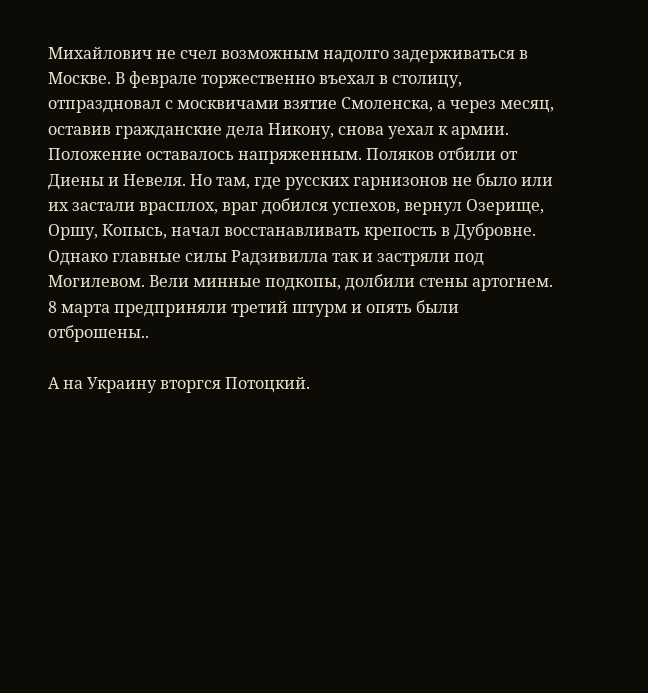Михайлович не счел возможным надолго задерживаться в Москве. В феврале торжественно въехал в столицу, отпраздновал с москвичами взятие Смоленска, а через месяц, оставив гражданские дела Никону, снова уехал к армии. Положение оставалось напряженным. Поляков отбили от Диены и Невеля. Но там, где русских гарнизонов не было или их застали врасплох, враг добился успехов, вернул Озерище, Оршу, Копысь, начал восстанавливать крепость в Дубровне. Однако главные силы Радзивилла так и застряли под Могилевом. Вели минные подкопы, долбили стены артогнем. 8 марта предприняли третий штурм и опять были отброшены..

А на Украину вторгся Потоцкий.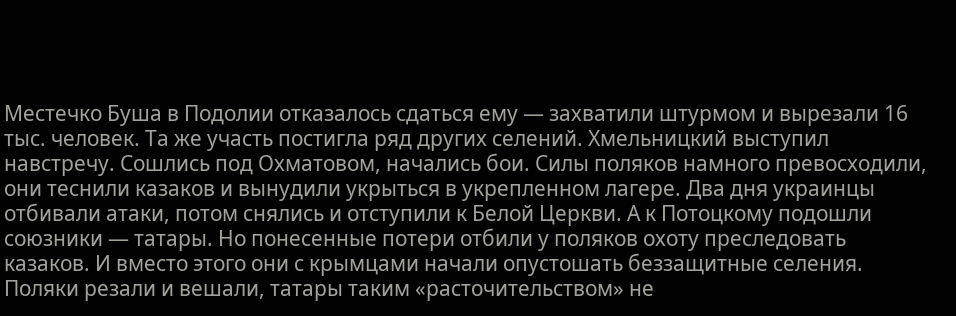Местечко Буша в Подолии отказалось сдаться ему — захватили штурмом и вырезали 16 тыс. человек. Та же участь постигла ряд других селений. Хмельницкий выступил навстречу. Сошлись под Охматовом, начались бои. Силы поляков намного превосходили, они теснили казаков и вынудили укрыться в укрепленном лагере. Два дня украинцы отбивали атаки, потом снялись и отступили к Белой Церкви. А к Потоцкому подошли союзники — татары. Но понесенные потери отбили у поляков охоту преследовать казаков. И вместо этого они с крымцами начали опустошать беззащитные селения. Поляки резали и вешали, татары таким «расточительством» не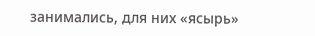занимались, для них «ясырь»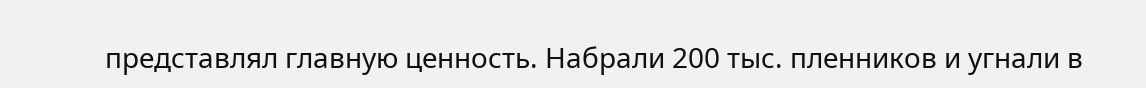представлял главную ценность. Набрали 200 тыс. пленников и угнали в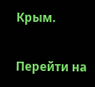Крым.

Перейти на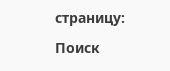страницу:

Поиск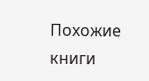Похожие книги